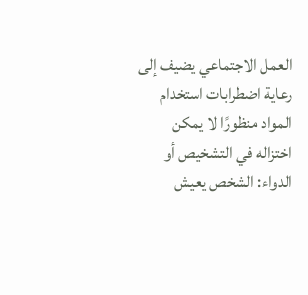العمل الاجتماعي يضيف إلى رعاية اضطرابات استخدام المواد منظورًا لا يمكن اختزاله في التشخيص أو الدواء: الشخص يعيش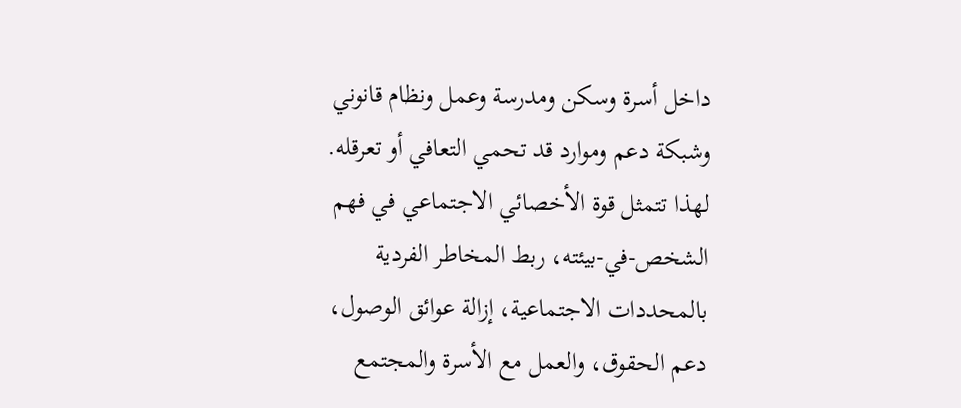داخل أسرة وسكن ومدرسة وعمل ونظام قانوني وشبكة دعم وموارد قد تحمي التعافي أو تعرقله. لهذا تتمثل قوة الأخصائي الاجتماعي في فهم الشخص-في-بيئته، ربط المخاطر الفردية بالمحددات الاجتماعية، إزالة عوائق الوصول، دعم الحقوق، والعمل مع الأسرة والمجتمع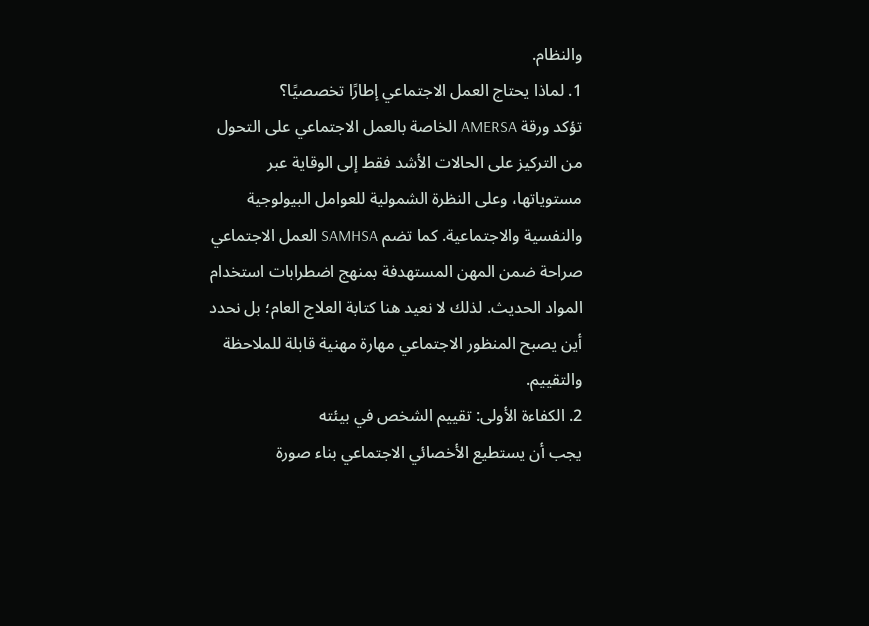والنظام.
1. لماذا يحتاج العمل الاجتماعي إطارًا تخصصيًا؟
تؤكد ورقة AMERSA الخاصة بالعمل الاجتماعي على التحول من التركيز على الحالات الأشد فقط إلى الوقاية عبر مستوياتها، وعلى النظرة الشمولية للعوامل البيولوجية والنفسية والاجتماعية. كما تضم SAMHSA العمل الاجتماعي صراحة ضمن المهن المستهدفة بمنهج اضطرابات استخدام المواد الحديث. لذلك لا نعيد هنا كتابة العلاج العام؛ بل نحدد أين يصبح المنظور الاجتماعي مهارة مهنية قابلة للملاحظة والتقييم.
2. الكفاءة الأولى: تقييم الشخص في بيئته
يجب أن يستطيع الأخصائي الاجتماعي بناء صورة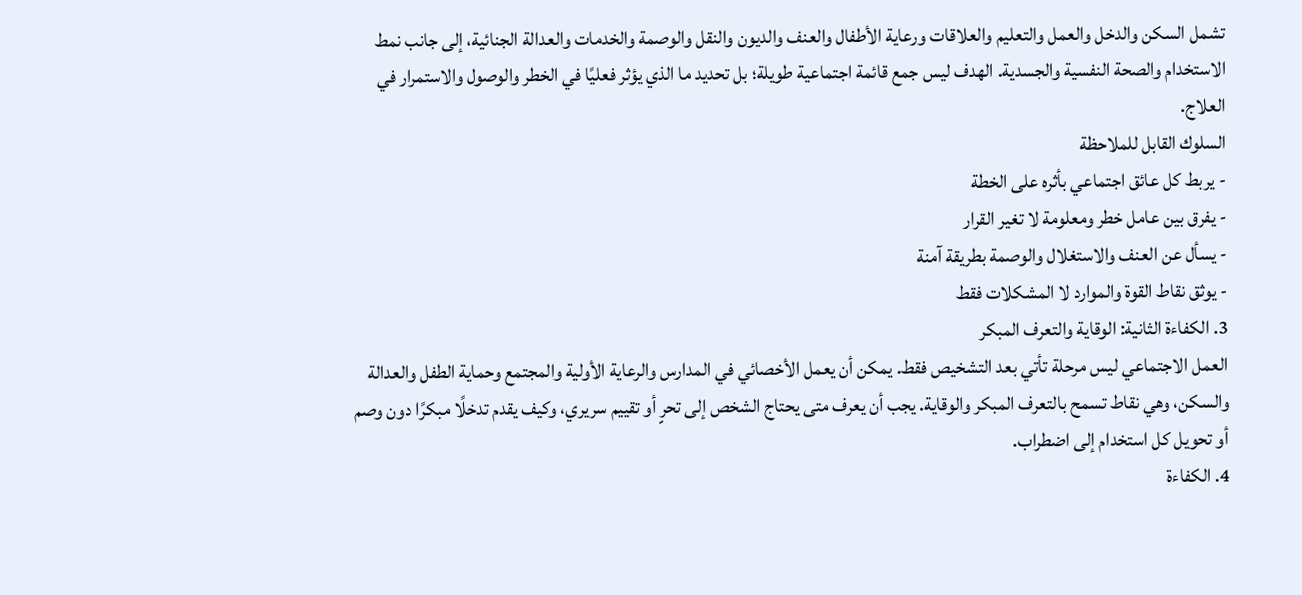تشمل السكن والدخل والعمل والتعليم والعلاقات ورعاية الأطفال والعنف والديون والنقل والوصمة والخدمات والعدالة الجنائية، إلى جانب نمط الاستخدام والصحة النفسية والجسدية. الهدف ليس جمع قائمة اجتماعية طويلة؛ بل تحديد ما الذي يؤثر فعليًا في الخطر والوصول والاستمرار في العلاج.
السلوك القابل للملاحظة
- يربط كل عائق اجتماعي بأثره على الخطة
- يفرق بين عامل خطر ومعلومة لا تغير القرار
- يسأل عن العنف والاستغلال والوصمة بطريقة آمنة
- يوثق نقاط القوة والموارد لا المشكلات فقط
3. الكفاءة الثانية: الوقاية والتعرف المبكر
العمل الاجتماعي ليس مرحلة تأتي بعد التشخيص فقط. يمكن أن يعمل الأخصائي في المدارس والرعاية الأولية والمجتمع وحماية الطفل والعدالة والسكن، وهي نقاط تسمح بالتعرف المبكر والوقاية. يجب أن يعرف متى يحتاج الشخص إلى تحرٍ أو تقييم سريري، وكيف يقدم تدخلًا مبكرًا دون وصم أو تحويل كل استخدام إلى اضطراب.
4. الكفاءة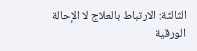الثالثة: الارتباط بالعلاج لا الإحالة الورقية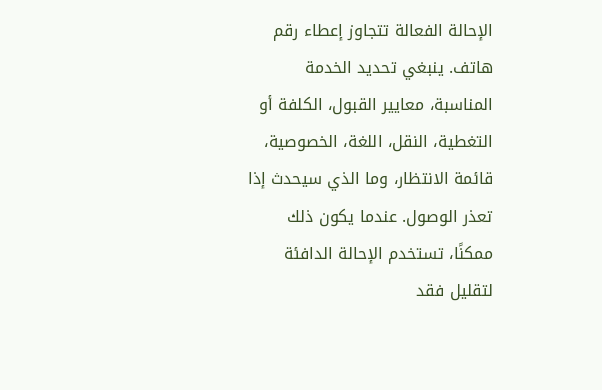الإحالة الفعالة تتجاوز إعطاء رقم هاتف. ينبغي تحديد الخدمة المناسبة، معايير القبول، الكلفة أو التغطية، النقل، اللغة، الخصوصية، قائمة الانتظار، وما الذي سيحدث إذا تعذر الوصول. عندما يكون ذلك ممكنًا، تستخدم الإحالة الدافئة لتقليل فقد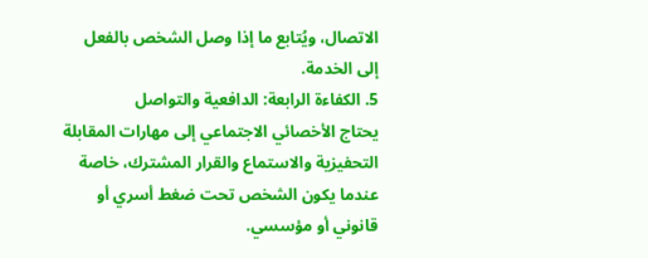الاتصال، ويُتابع ما إذا وصل الشخص بالفعل إلى الخدمة.
5. الكفاءة الرابعة: الدافعية والتواصل
يحتاج الأخصائي الاجتماعي إلى مهارات المقابلة التحفيزية والاستماع والقرار المشترك، خاصة عندما يكون الشخص تحت ضغط أسري أو قانوني أو مؤسسي.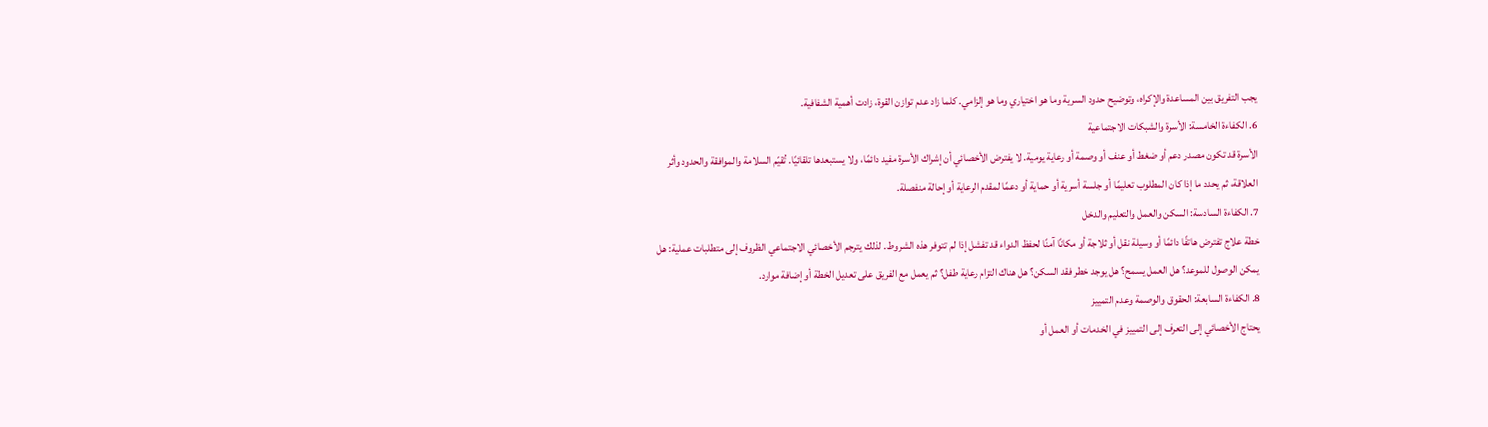يجب التفريق بين المساعدة والإكراه، وتوضيح حدود السرية وما هو اختياري وما هو إلزامي. كلما زاد عدم توازن القوة، زادت أهمية الشفافية.
6. الكفاءة الخامسة: الأسرة والشبكات الاجتماعية
الأسرة قد تكون مصدر دعم أو ضغط أو عنف أو وصمة أو رعاية يومية. لا يفترض الأخصائي أن إشراك الأسرة مفيد دائمًا، ولا يستبعدها تلقائيًا. تُقيّم السلامة والموافقة والحدود وأثر العلاقة، ثم يحدد ما إذا كان المطلوب تعليمًا أو جلسة أسرية أو حماية أو دعمًا لمقدم الرعاية أو إحالة منفصلة.
7. الكفاءة السادسة: السكن والعمل والتعليم والدخل
خطة علاج تفترض هاتفًا دائمًا أو وسيلة نقل أو ثلاجة أو مكانًا آمنًا لحفظ الدواء قد تفشل إذا لم تتوفر هذه الشروط. لذلك يترجم الأخصائي الاجتماعي الظروف إلى متطلبات عملية: هل يمكن الوصول للموعد؟ هل العمل يسمح؟ هل يوجد خطر فقد السكن؟ هل هناك التزام رعاية طفل؟ ثم يعمل مع الفريق على تعديل الخطة أو إضافة موارد.
8. الكفاءة السابعة: الحقوق والوصمة وعدم التمييز
يحتاج الأخصائي إلى التعرف إلى التمييز في الخدمات أو العمل أو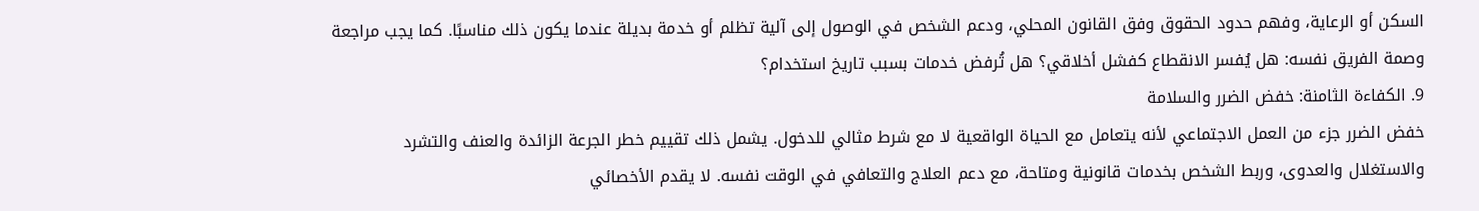السكن أو الرعاية، وفهم حدود الحقوق وفق القانون المحلي، ودعم الشخص في الوصول إلى آلية تظلم أو خدمة بديلة عندما يكون ذلك مناسبًا. كما يجب مراجعة وصمة الفريق نفسه: هل يُفسر الانقطاع كفشل أخلاقي؟ هل تُرفض خدمات بسبب تاريخ استخدام؟
9. الكفاءة الثامنة: خفض الضرر والسلامة
خفض الضرر جزء من العمل الاجتماعي لأنه يتعامل مع الحياة الواقعية لا مع شرط مثالي للدخول. يشمل ذلك تقييم خطر الجرعة الزائدة والعنف والتشرد والاستغلال والعدوى، وربط الشخص بخدمات قانونية ومتاحة، مع دعم العلاج والتعافي في الوقت نفسه. لا يقدم الأخصائي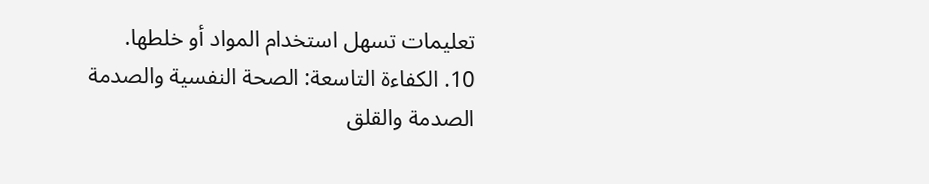تعليمات تسهل استخدام المواد أو خلطها.
10. الكفاءة التاسعة: الصحة النفسية والصدمة
الصدمة والقلق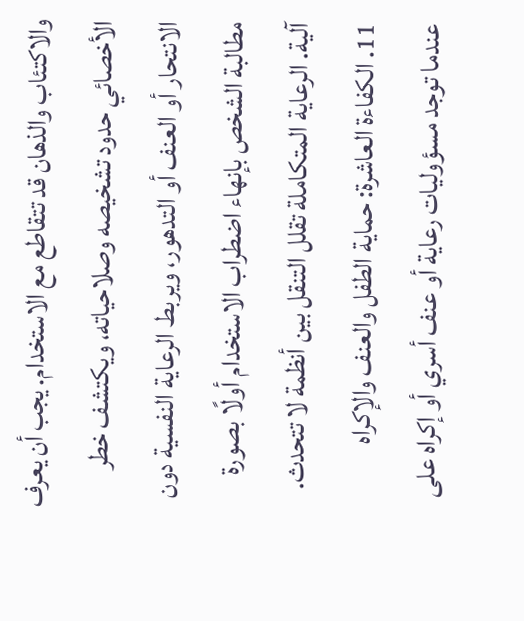والاكتئاب والذهان قد تتقاطع مع الاستخدام. يجب أن يعرف الأخصائي حدود تشخيصه وصلاحياته، ويكتشف خطر الانتحار أو العنف أو التدهور، ويربط الرعاية النفسية دون مطالبة الشخص بإنهاء اضطراب الاستخدام أولًا بصورة آلية. الرعاية المتكاملة تقلل التنقل بين أنظمة لا تتحدث.
11. الكفاءة العاشرة: حماية الطفل والعنف والإكراه
عندما توجد مسؤوليات رعاية أو عنف أسري أو إكراه على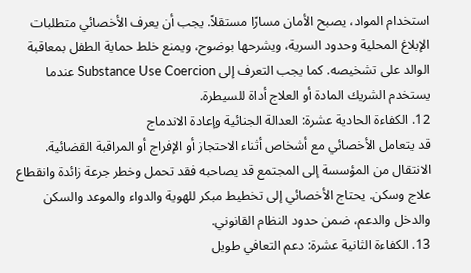استخدام المواد، يصبح الأمان مسارًا مستقلاً. يجب أن يعرف الأخصائي متطلبات الإبلاغ المحلية وحدود السرية، ويشرحها بوضوح، ويمنع خلط حماية الطفل بمعاقبة الوالد على تشخيصه. كما يجب التعرف إلى Substance Use Coercion عندما يستخدم الشريك المادة أو العلاج أداة للسيطرة.
12. الكفاءة الحادية عشرة: العدالة الجنائية وإعادة الاندماج
قد يتعامل الأخصائي مع أشخاص أثناء الاحتجاز أو الإفراج أو المراقبة القضائية. الانتقال من المؤسسة إلى المجتمع قد يصاحبه فقد تحمل وخطر جرعة زائدة وانقطاع علاج وسكن. يحتاج الأخصائي إلى تخطيط مبكر للهوية والدواء والموعد والسكن والدخل والدعم، ضمن حدود النظام القانوني.
13. الكفاءة الثانية عشرة: دعم التعافي طويل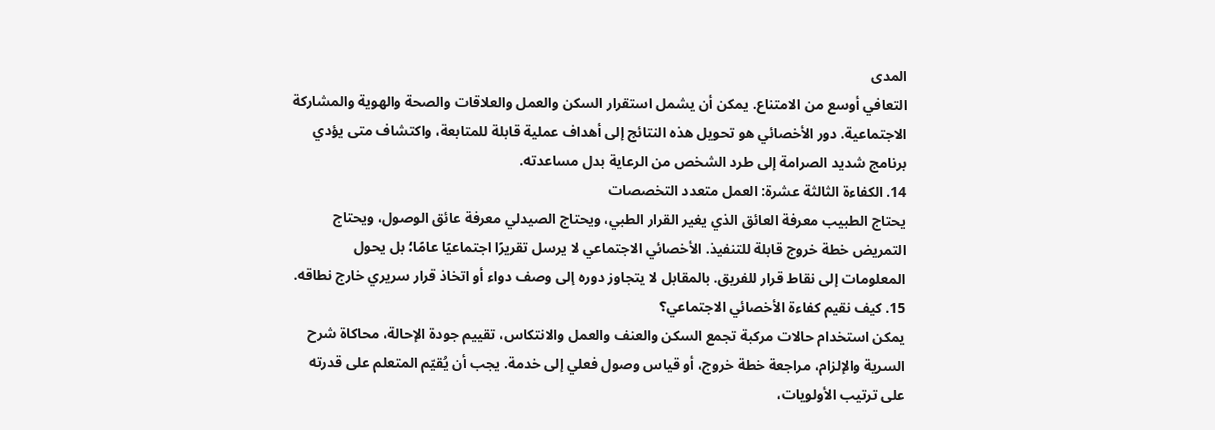المدى
التعافي أوسع من الامتناع. يمكن أن يشمل استقرار السكن والعمل والعلاقات والصحة والهوية والمشاركة الاجتماعية. دور الأخصائي هو تحويل هذه النتائج إلى أهداف عملية قابلة للمتابعة، واكتشاف متى يؤدي برنامج شديد الصرامة إلى طرد الشخص من الرعاية بدل مساعدته.
14. الكفاءة الثالثة عشرة: العمل متعدد التخصصات
يحتاج الطبيب معرفة العائق الذي يغير القرار الطبي، ويحتاج الصيدلي معرفة عائق الوصول، ويحتاج التمريض خطة خروج قابلة للتنفيذ. الأخصائي الاجتماعي لا يرسل تقريرًا اجتماعيًا عامًا؛ بل يحول المعلومات إلى نقاط قرار للفريق. بالمقابل لا يتجاوز دوره إلى وصف دواء أو اتخاذ قرار سريري خارج نطاقه.
15. كيف نقيم كفاءة الأخصائي الاجتماعي؟
يمكن استخدام حالات مركبة تجمع السكن والعنف والعمل والانتكاس، تقييم جودة الإحالة، محاكاة شرح السرية والإلزام، مراجعة خطة خروج، أو قياس وصول فعلي إلى خدمة. يجب أن يُقيّم المتعلم على قدرته على ترتيب الأولويات،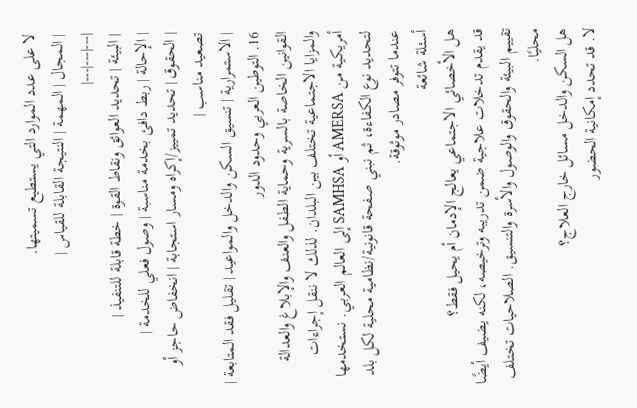لا على عدد الموارد التي يستطيع تسميتها.
| المجال | المهمة | النتيجة القابلة للقياس |
|---|---|---|
| البيئة | تحديد العوائق ونقاط القوة | خطة قابلة للتنفيذ |
| الإحالة | ربط دافئ بخدمة مناسبة | وصول فعلي للخدمة |
| الحقوق | تحديد تمييز/إكراه ومسار استجابة | انخفاض حاجز أو تصعيد مناسب |
| الاستمرارية | تنسيق السكن والدخل والمواعيد | تقليل فقد المتابعة |
16. التوطين العربي وحدود الدور
القوانين الخاصة بالسرية وحماية الطفل والعنف والإبلاغ والعدالة والمزايا الاجتماعية تختلف بين البلدان. لذلك لا ننقل إجراءات أمريكية من AMERSA أو SAMHSA إلى العالم العربي. نستخدمها لتحديد نوع الكفاءة، ثم نبني صفحة قانونية/نظامية محلية لكل بلد عندما تتوفر مصادر موثوقة.
أسئلة شائعة
هل الأخصائي الاجتماعي يعالج الإدمان أم يحيل فقط؟
قد يقدم تدخلات علاجية ضمن تدريبه وترخيصه، لكنه يضيف أيضًا تقييم البيئة والحقوق والوصول والأسرة والتنسيق. الصلاحيات تختلف محليًا.
هل السكن والدخل مسائل خارج العلاج؟
لا. قد تحدد إمكانية الحضور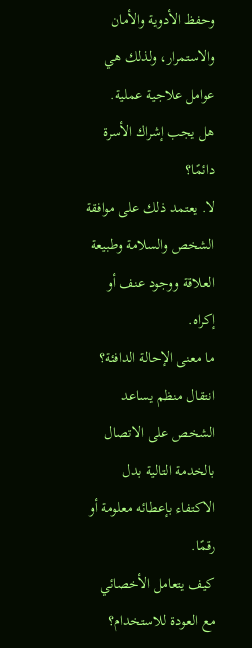وحفظ الأدوية والأمان والاستمرار، ولذلك هي عوامل علاجية عملية.
هل يجب إشراك الأسرة دائمًا؟
لا. يعتمد ذلك على موافقة الشخص والسلامة وطبيعة العلاقة ووجود عنف أو إكراه.
ما معنى الإحالة الدافئة؟
انتقال منظم يساعد الشخص على الاتصال بالخدمة التالية بدل الاكتفاء بإعطائه معلومة أو رقمًا.
كيف يتعامل الأخصائي مع العودة للاستخدام؟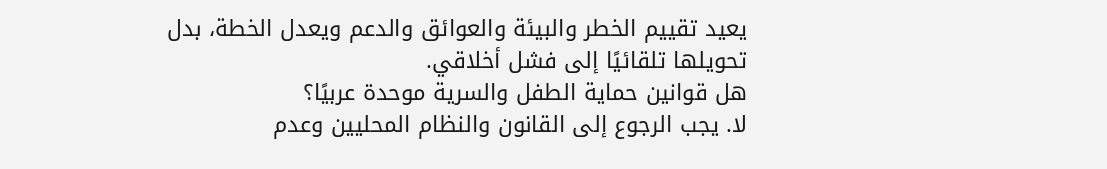يعيد تقييم الخطر والبيئة والعوائق والدعم ويعدل الخطة، بدل تحويلها تلقائيًا إلى فشل أخلاقي.
هل قوانين حماية الطفل والسرية موحدة عربيًا؟
لا. يجب الرجوع إلى القانون والنظام المحليين وعدم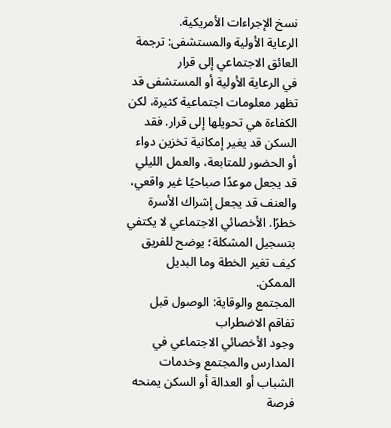نسخ الإجراءات الأمريكية.
الرعاية الأولية والمستشفى: ترجمة العائق الاجتماعي إلى قرار
في الرعاية الأولية أو المستشفى قد تظهر معلومات اجتماعية كثيرة، لكن الكفاءة هي تحويلها إلى قرار. فقد السكن قد يغير إمكانية تخزين دواء أو الحضور للمتابعة، والعمل الليلي قد يجعل موعدًا صباحيًا غير واقعي، والعنف قد يجعل إشراك الأسرة خطرًا. الأخصائي الاجتماعي لا يكتفي بتسجيل المشكلة؛ يوضح للفريق كيف تغير الخطة وما البديل الممكن.
المجتمع والوقاية: الوصول قبل تفاقم الاضطراب
وجود الأخصائي الاجتماعي في المدارس والمجتمع وخدمات الشباب أو العدالة أو السكن يمنحه فرصة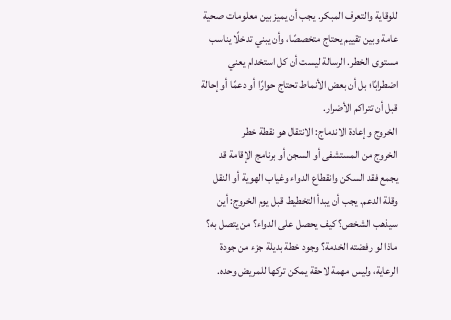للوقاية والتعرف المبكر. يجب أن يميز بين معلومات صحية عامة وبين تقييم يحتاج متخصصًا، وأن يبني تدخلًا يناسب مستوى الخطر. الرسالة ليست أن كل استخدام يعني اضطرابًا؛ بل أن بعض الأنماط تحتاج حوارًا أو دعمًا أو إحالة قبل أن تتراكم الأضرار.
الخروج وإعادة الاندماج: الانتقال هو نقطة خطر
الخروج من المستشفى أو السجن أو برنامج الإقامة قد يجمع فقد السكن وانقطاع الدواء وغياب الهوية أو النقل وقلة الدعم. يجب أن يبدأ التخطيط قبل يوم الخروج: أين سيذهب الشخص؟ كيف يحصل على الدواء؟ من يتصل به؟ ماذا لو رفضته الخدمة؟ وجود خطة بديلة جزء من جودة الرعاية، وليس مهمة لاحقة يمكن تركها للمريض وحده.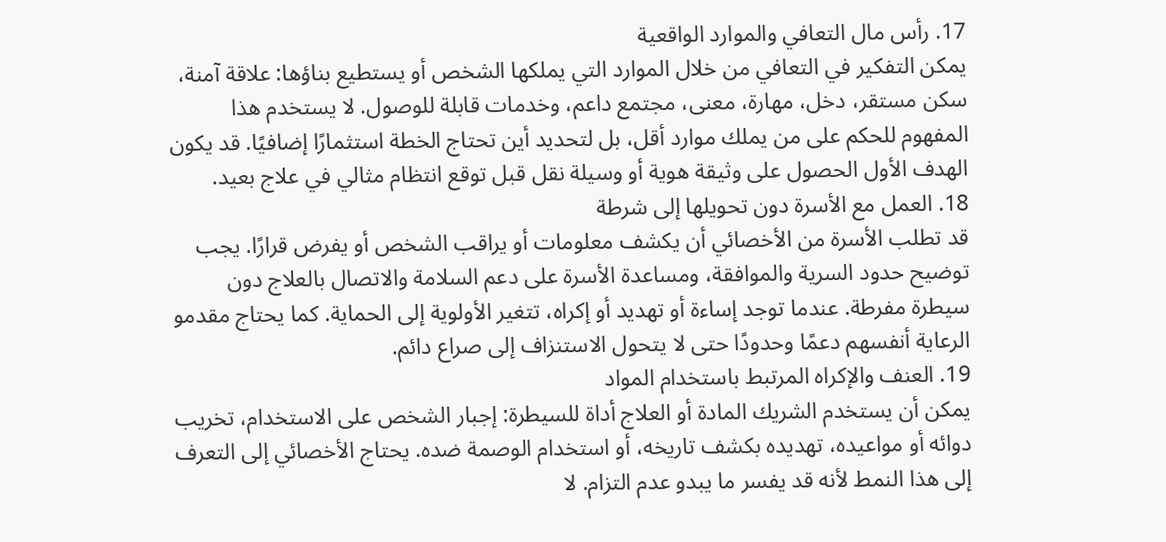17. رأس مال التعافي والموارد الواقعية
يمكن التفكير في التعافي من خلال الموارد التي يملكها الشخص أو يستطيع بناؤها: علاقة آمنة، سكن مستقر، دخل، مهارة، معنى، مجتمع داعم، وخدمات قابلة للوصول. لا يستخدم هذا المفهوم للحكم على من يملك موارد أقل، بل لتحديد أين تحتاج الخطة استثمارًا إضافيًا. قد يكون الهدف الأول الحصول على وثيقة هوية أو وسيلة نقل قبل توقع انتظام مثالي في علاج بعيد.
18. العمل مع الأسرة دون تحويلها إلى شرطة
قد تطلب الأسرة من الأخصائي أن يكشف معلومات أو يراقب الشخص أو يفرض قرارًا. يجب توضيح حدود السرية والموافقة، ومساعدة الأسرة على دعم السلامة والاتصال بالعلاج دون سيطرة مفرطة. عندما توجد إساءة أو تهديد أو إكراه، تتغير الأولوية إلى الحماية. كما يحتاج مقدمو الرعاية أنفسهم دعمًا وحدودًا حتى لا يتحول الاستنزاف إلى صراع دائم.
19. العنف والإكراه المرتبط باستخدام المواد
يمكن أن يستخدم الشريك المادة أو العلاج أداة للسيطرة: إجبار الشخص على الاستخدام، تخريب دوائه أو مواعيده، تهديده بكشف تاريخه، أو استخدام الوصمة ضده. يحتاج الأخصائي إلى التعرف إلى هذا النمط لأنه قد يفسر ما يبدو عدم التزام. لا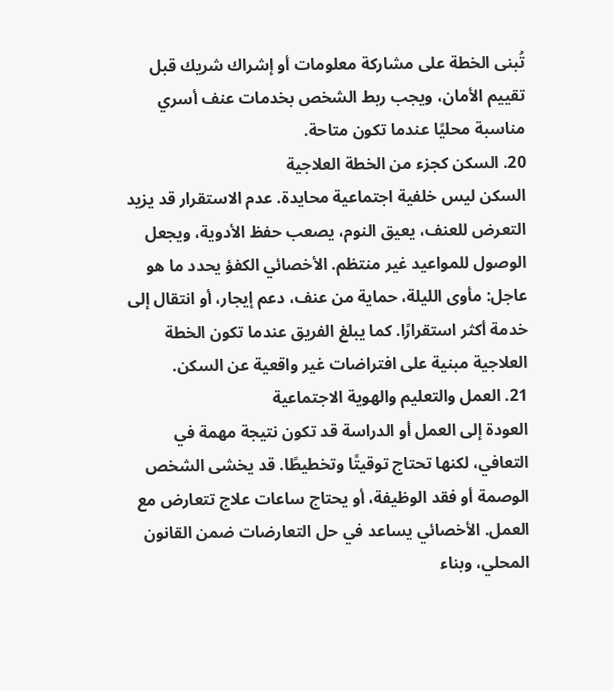تُبنى الخطة على مشاركة معلومات أو إشراك شريك قبل تقييم الأمان، ويجب ربط الشخص بخدمات عنف أسري مناسبة محليًا عندما تكون متاحة.
20. السكن كجزء من الخطة العلاجية
السكن ليس خلفية اجتماعية محايدة. عدم الاستقرار قد يزيد التعرض للعنف، يعيق النوم، يصعب حفظ الأدوية، ويجعل الوصول للمواعيد غير منتظم. الأخصائي الكفؤ يحدد ما هو عاجل: مأوى الليلة، حماية من عنف، دعم إيجار، أو انتقال إلى خدمة أكثر استقرارًا. كما يبلغ الفريق عندما تكون الخطة العلاجية مبنية على افتراضات غير واقعية عن السكن.
21. العمل والتعليم والهوية الاجتماعية
العودة إلى العمل أو الدراسة قد تكون نتيجة مهمة في التعافي، لكنها تحتاج توقيتًا وتخطيطًا. قد يخشى الشخص الوصمة أو فقد الوظيفة، أو يحتاج ساعات علاج تتعارض مع العمل. الأخصائي يساعد في حل التعارضات ضمن القانون المحلي، وبناء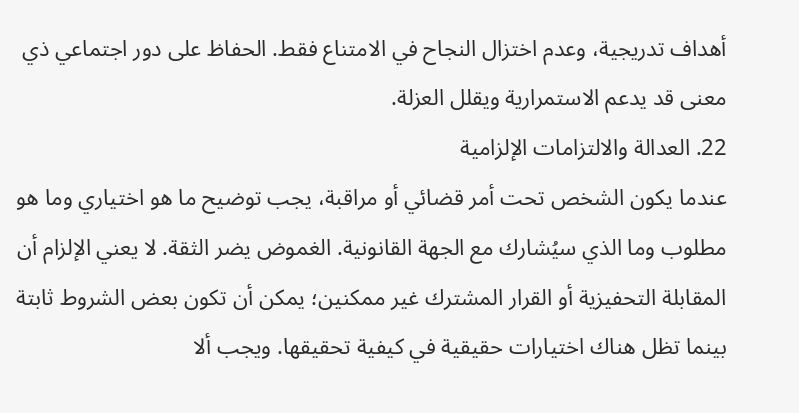أهداف تدريجية، وعدم اختزال النجاح في الامتناع فقط. الحفاظ على دور اجتماعي ذي معنى قد يدعم الاستمرارية ويقلل العزلة.
22. العدالة والالتزامات الإلزامية
عندما يكون الشخص تحت أمر قضائي أو مراقبة، يجب توضيح ما هو اختياري وما هو مطلوب وما الذي سيُشارك مع الجهة القانونية. الغموض يضر الثقة. لا يعني الإلزام أن المقابلة التحفيزية أو القرار المشترك غير ممكنين؛ يمكن أن تكون بعض الشروط ثابتة بينما تظل هناك اختيارات حقيقية في كيفية تحقيقها. ويجب ألا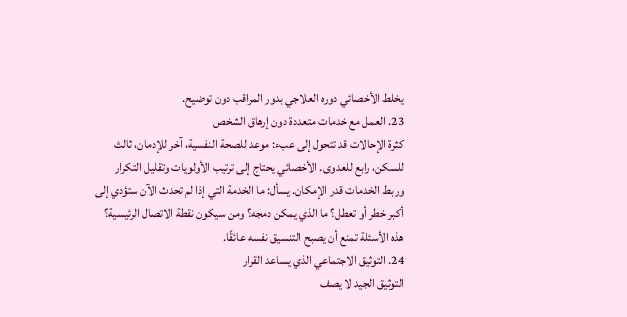يخلط الأخصائي دوره العلاجي بدور المراقب دون توضيح.
23. العمل مع خدمات متعددة دون إرهاق الشخص
كثرة الإحالات قد تتحول إلى عبء: موعد للصحة النفسية، آخر للإدمان، ثالث للسكن، رابع للعدوى. الأخصائي يحتاج إلى ترتيب الأولويات وتقليل التكرار وربط الخدمات قدر الإمكان. يسأل: ما الخدمة التي إذا لم تحدث الآن ستؤدي إلى أكبر خطر أو تعطل؟ ما الذي يمكن دمجه؟ ومن سيكون نقطة الاتصال الرئيسية؟ هذه الأسئلة تمنع أن يصبح التنسيق نفسه عائقًا.
24. التوثيق الاجتماعي الذي يساعد القرار
التوثيق الجيد لا يصف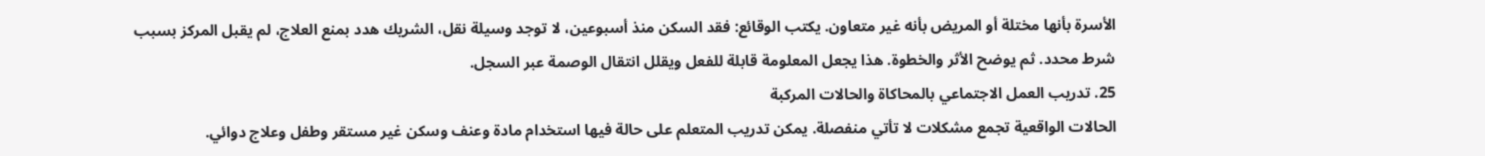الأسرة بأنها مختلة أو المريض بأنه غير متعاون. يكتب الوقائع: فقد السكن منذ أسبوعين، لا توجد وسيلة نقل، الشريك هدد بمنع العلاج، لم يقبل المركز بسبب شرط محدد. ثم يوضح الأثر والخطوة. هذا يجعل المعلومة قابلة للفعل ويقلل انتقال الوصمة عبر السجل.
25. تدريب العمل الاجتماعي بالمحاكاة والحالات المركبة
الحالات الواقعية تجمع مشكلات لا تأتي منفصلة. يمكن تدريب المتعلم على حالة فيها استخدام مادة وعنف وسكن غير مستقر وطفل وعلاج دوائي.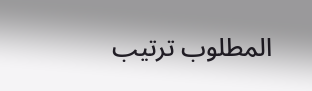المطلوب ترتيب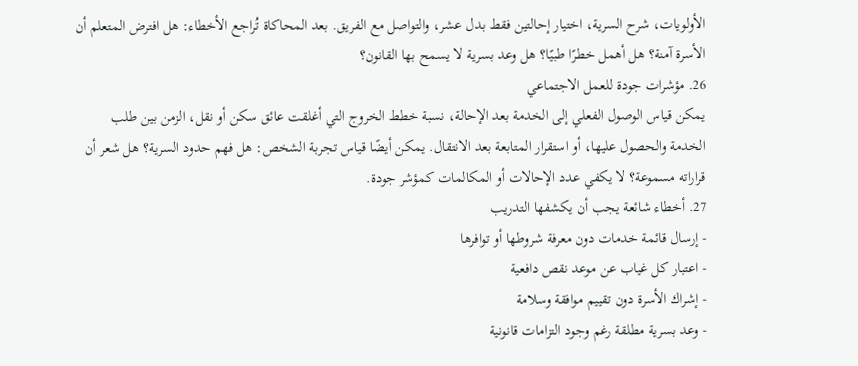الأولويات، شرح السرية، اختيار إحالتين فقط بدل عشر، والتواصل مع الفريق. بعد المحاكاة تُراجع الأخطاء: هل افترض المتعلم أن الأسرة آمنة؟ هل أهمل خطرًا طبيًا؟ هل وعد بسرية لا يسمح بها القانون؟
26. مؤشرات جودة للعمل الاجتماعي
يمكن قياس الوصول الفعلي إلى الخدمة بعد الإحالة، نسبة خطط الخروج التي أغلقت عائق سكن أو نقل، الزمن بين طلب الخدمة والحصول عليها، أو استقرار المتابعة بعد الانتقال. يمكن أيضًا قياس تجربة الشخص: هل فهم حدود السرية؟ هل شعر أن قراراته مسموعة؟ لا يكفي عدد الإحالات أو المكالمات كمؤشر جودة.
27. أخطاء شائعة يجب أن يكشفها التدريب
- إرسال قائمة خدمات دون معرفة شروطها أو توافرها
- اعتبار كل غياب عن موعد نقص دافعية
- إشراك الأسرة دون تقييم موافقة وسلامة
- وعد بسرية مطلقة رغم وجود التزامات قانونية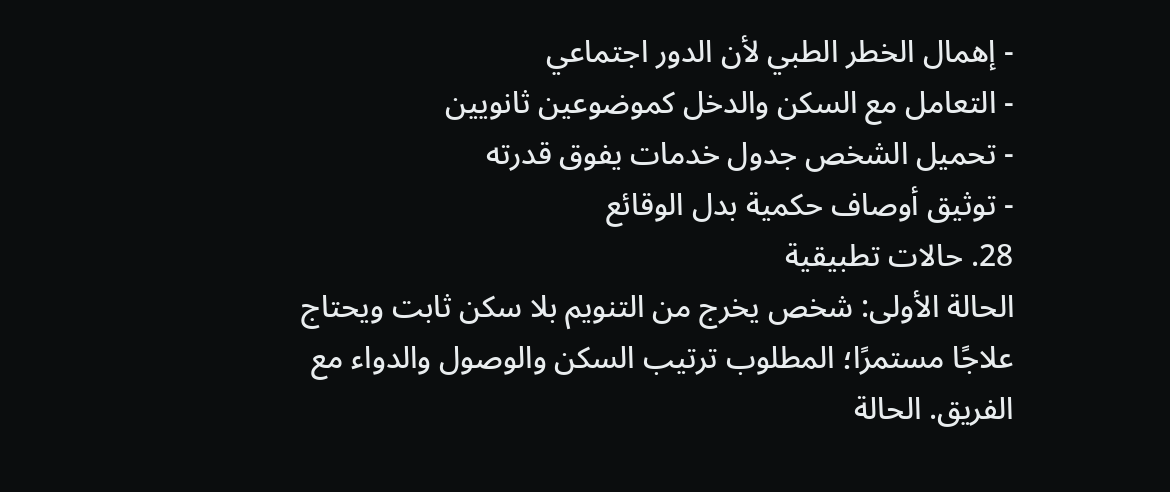- إهمال الخطر الطبي لأن الدور اجتماعي
- التعامل مع السكن والدخل كموضوعين ثانويين
- تحميل الشخص جدول خدمات يفوق قدرته
- توثيق أوصاف حكمية بدل الوقائع
28. حالات تطبيقية
الحالة الأولى: شخص يخرج من التنويم بلا سكن ثابت ويحتاج علاجًا مستمرًا؛ المطلوب ترتيب السكن والوصول والدواء مع الفريق. الحالة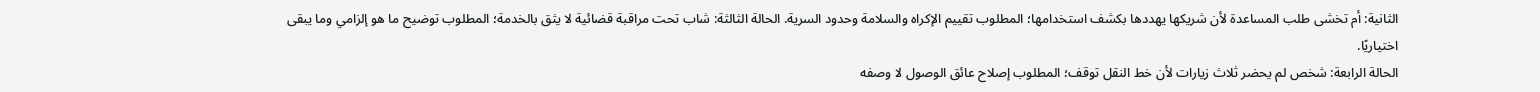الثانية: أم تخشى طلب المساعدة لأن شريكها يهددها بكشف استخدامها؛ المطلوب تقييم الإكراه والسلامة وحدود السرية. الحالة الثالثة: شاب تحت مراقبة قضائية لا يثق بالخدمة؛ المطلوب توضيح ما هو إلزامي وما يبقى اختياريًا.
الحالة الرابعة: شخص لم يحضر ثلاث زيارات لأن خط النقل توقف؛ المطلوب إصلاح عائق الوصول لا وصفه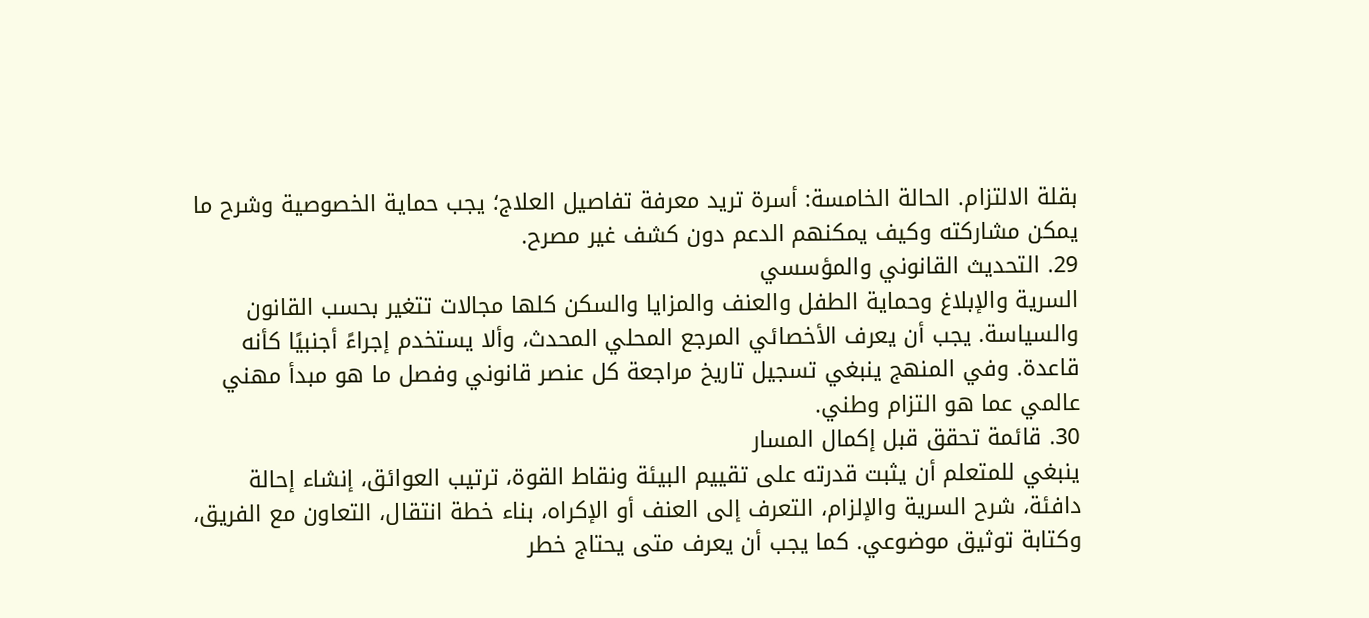بقلة الالتزام. الحالة الخامسة: أسرة تريد معرفة تفاصيل العلاج؛ يجب حماية الخصوصية وشرح ما يمكن مشاركته وكيف يمكنهم الدعم دون كشف غير مصرح.
29. التحديث القانوني والمؤسسي
السرية والإبلاغ وحماية الطفل والعنف والمزايا والسكن كلها مجالات تتغير بحسب القانون والسياسة. يجب أن يعرف الأخصائي المرجع المحلي المحدث، وألا يستخدم إجراءً أجنبيًا كأنه قاعدة. وفي المنهج ينبغي تسجيل تاريخ مراجعة كل عنصر قانوني وفصل ما هو مبدأ مهني عالمي عما هو التزام وطني.
30. قائمة تحقق قبل إكمال المسار
ينبغي للمتعلم أن يثبت قدرته على تقييم البيئة ونقاط القوة، ترتيب العوائق، إنشاء إحالة دافئة، شرح السرية والإلزام، التعرف إلى العنف أو الإكراه، بناء خطة انتقال، التعاون مع الفريق، وكتابة توثيق موضوعي. كما يجب أن يعرف متى يحتاج خطر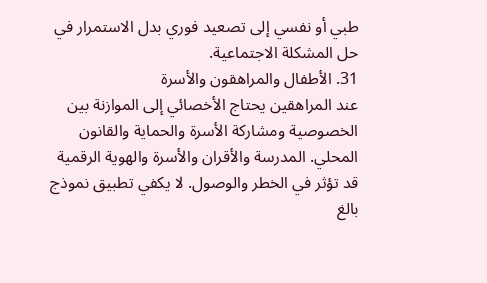طبي أو نفسي إلى تصعيد فوري بدل الاستمرار في حل المشكلة الاجتماعية.
31. الأطفال والمراهقون والأسرة
عند المراهقين يحتاج الأخصائي إلى الموازنة بين الخصوصية ومشاركة الأسرة والحماية والقانون المحلي. المدرسة والأقران والأسرة والهوية الرقمية قد تؤثر في الخطر والوصول. لا يكفي تطبيق نموذج بالغ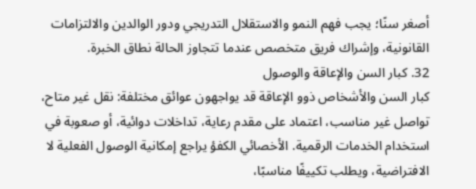أصغر سنًا؛ يجب فهم النمو والاستقلال التدريجي ودور الوالدين والالتزامات القانونية، وإشراك فريق متخصص عندما تتجاوز الحالة نطاق الخبرة.
32. كبار السن والإعاقة والوصول
كبار السن والأشخاص ذوو الإعاقة قد يواجهون عوائق مختلفة: نقل غير متاح، تواصل غير مناسب، اعتماد على مقدم رعاية، تداخلات دوائية، أو صعوبة في استخدام الخدمات الرقمية. الأخصائي الكفؤ يراجع إمكانية الوصول الفعلية لا الافتراضية، ويطلب تكييفًا مناسبًا،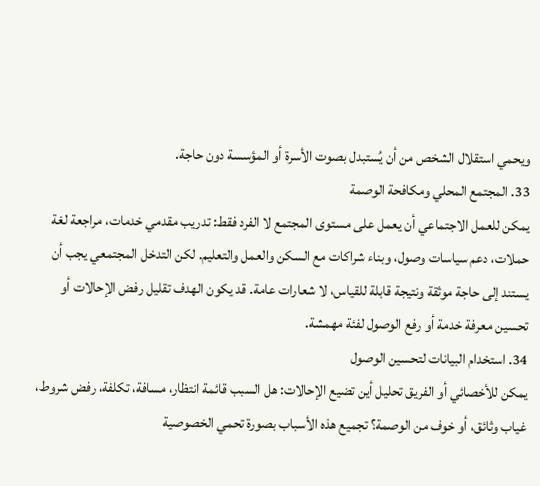ويحمي استقلال الشخص من أن يُستبدل بصوت الأسرة أو المؤسسة دون حاجة.
33. المجتمع المحلي ومكافحة الوصمة
يمكن للعمل الاجتماعي أن يعمل على مستوى المجتمع لا الفرد فقط: تدريب مقدمي خدمات، مراجعة لغة حملات، دعم سياسات وصول، وبناء شراكات مع السكن والعمل والتعليم. لكن التدخل المجتمعي يجب أن يستند إلى حاجة موثقة ونتيجة قابلة للقياس، لا شعارات عامة. قد يكون الهدف تقليل رفض الإحالات أو تحسين معرفة خدمة أو رفع الوصول لفئة مهمشة.
34. استخدام البيانات لتحسين الوصول
يمكن للأخصائي أو الفريق تحليل أين تضيع الإحالات: هل السبب قائمة انتظار، مسافة، تكلفة، رفض شروط، غياب وثائق، أو خوف من الوصمة؟ تجميع هذه الأسباب بصورة تحمي الخصوصية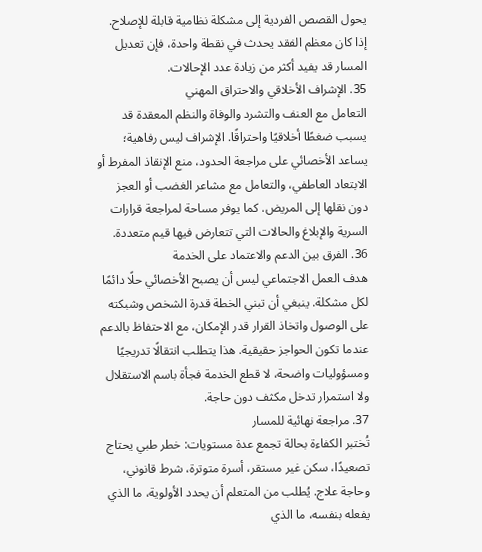يحول القصص الفردية إلى مشكلة نظامية قابلة للإصلاح. إذا كان معظم الفقد يحدث في نقطة واحدة، فإن تعديل المسار قد يفيد أكثر من زيادة عدد الإحالات.
35. الإشراف الأخلاقي والاحتراق المهني
التعامل مع العنف والتشرد والوفاة والنظم المعقدة قد يسبب ضغطًا أخلاقيًا واحتراقًا. الإشراف ليس رفاهية؛ يساعد الأخصائي على مراجعة الحدود، منع الإنقاذ المفرط أو الابتعاد العاطفي، والتعامل مع مشاعر الغضب أو العجز دون نقلها إلى المريض. كما يوفر مساحة لمراجعة قرارات السرية والإبلاغ والحالات التي تتعارض فيها قيم متعددة.
36. الفرق بين الدعم والاعتماد على الخدمة
هدف العمل الاجتماعي ليس أن يصبح الأخصائي حلًا دائمًا لكل مشكلة. ينبغي أن تبني الخطة قدرة الشخص وشبكته على الوصول واتخاذ القرار قدر الإمكان، مع الاحتفاظ بالدعم عندما تكون الحواجز حقيقية. هذا يتطلب انتقالًا تدريجيًا ومسؤوليات واضحة، لا قطع الخدمة فجأة باسم الاستقلال ولا استمرار تدخل مكثف دون حاجة.
37. مراجعة نهائية للمسار
تُختبر الكفاءة بحالة تجمع عدة مستويات: خطر طبي يحتاج تصعيدًا، سكن غير مستقر، أسرة متوترة، شرط قانوني، وحاجة علاج. يُطلب من المتعلم أن يحدد الأولوية، ما الذي يفعله بنفسه، ما الذي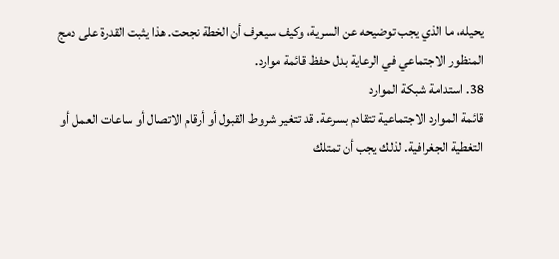يحيله، ما الذي يجب توضيحه عن السرية، وكيف سيعرف أن الخطة نجحت. هذا يثبت القدرة على دمج المنظور الاجتماعي في الرعاية بدل حفظ قائمة موارد.
38. استدامة شبكة الموارد
قائمة الموارد الاجتماعية تتقادم بسرعة. قد تتغير شروط القبول أو أرقام الاتصال أو ساعات العمل أو التغطية الجغرافية. لذلك يجب أن تمتلك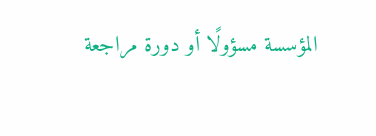المؤسسة مسؤولًا أو دورة مراجعة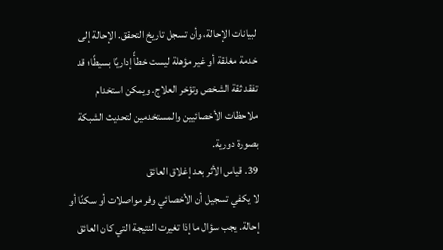لبيانات الإحالة، وأن تسجل تاريخ التحقق. الإحالة إلى خدمة مغلقة أو غير مؤهلة ليست خطأً إداريًا بسيطًا؛ قد تفقد ثقة الشخص وتؤخر العلاج. ويمكن استخدام ملاحظات الأخصائيين والمستخدمين لتحديث الشبكة بصورة دورية.
39. قياس الأثر بعد إغلاق العائق
لا يكفي تسجيل أن الأخصائي وفر مواصلات أو سكنًا أو إحالة. يجب سؤال ما إذا تغيرت النتيجة التي كان العائق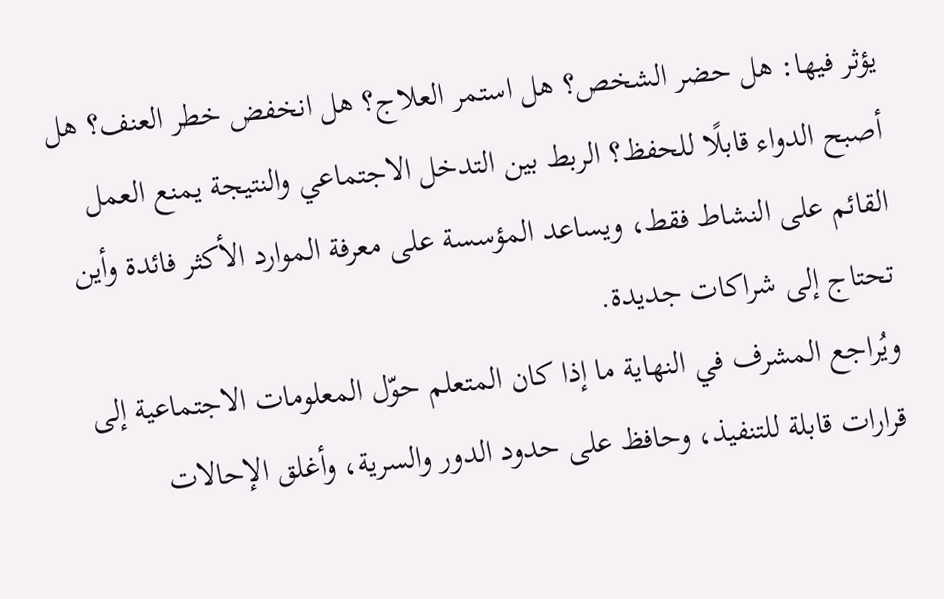يؤثر فيها: هل حضر الشخص؟ هل استمر العلاج؟ هل انخفض خطر العنف؟ هل أصبح الدواء قابلًا للحفظ؟ الربط بين التدخل الاجتماعي والنتيجة يمنع العمل القائم على النشاط فقط، ويساعد المؤسسة على معرفة الموارد الأكثر فائدة وأين تحتاج إلى شراكات جديدة.
ويُراجع المشرف في النهاية ما إذا كان المتعلم حوّل المعلومات الاجتماعية إلى قرارات قابلة للتنفيذ، وحافظ على حدود الدور والسرية، وأغلق الإحالات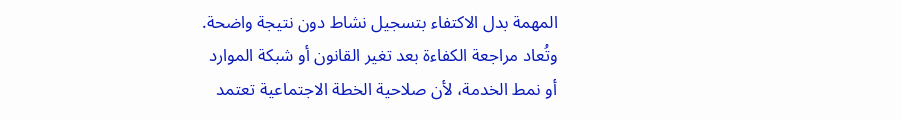المهمة بدل الاكتفاء بتسجيل نشاط دون نتيجة واضحة.
وتُعاد مراجعة الكفاءة بعد تغير القانون أو شبكة الموارد أو نمط الخدمة، لأن صلاحية الخطة الاجتماعية تعتمد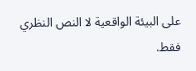على البيئة الواقعية لا النص النظري فقط.